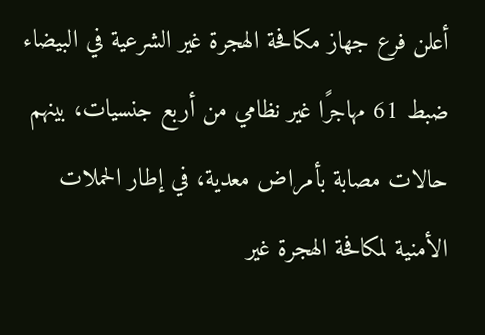أعلن فرع جهاز مكافحة الهجرة غير الشرعية في البيضاء ضبط 61 مهاجرًا غير نظامي من أربع جنسيات، بينهم حالات مصابة بأمراض معدية، في إطار الحملات الأمنية لمكافحة الهجرة غير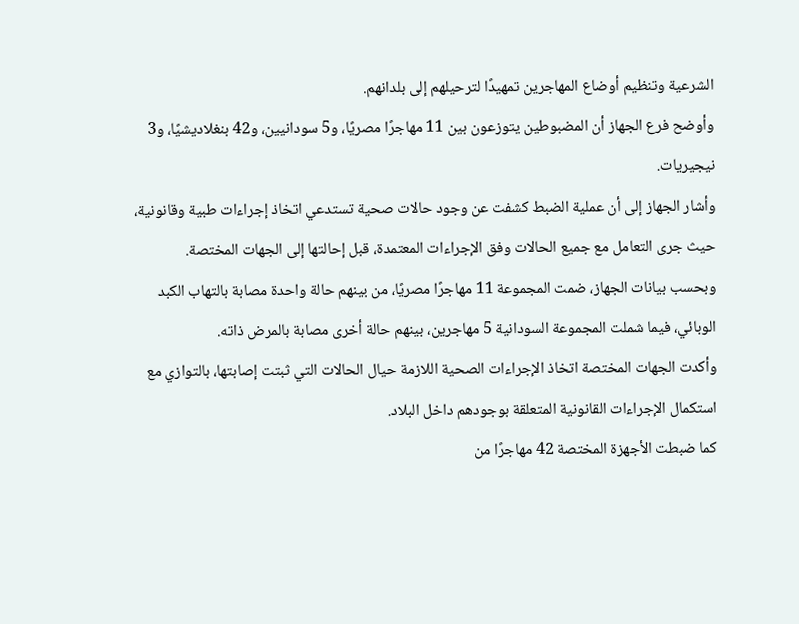الشرعية وتنظيم أوضاع المهاجرين تمهيدًا لترحيلهم إلى بلدانهم.
وأوضح فرع الجهاز أن المضبوطين يتوزعون بين 11 مهاجرًا مصريًا، و5 سودانيين، و42 بنغلاديشيًا، و3 نيجيريات.
وأشار الجهاز إلى أن عملية الضبط كشفت عن وجود حالات صحية تستدعي اتخاذ إجراءات طبية وقانونية، حيث جرى التعامل مع جميع الحالات وفق الإجراءات المعتمدة، قبل إحالتها إلى الجهات المختصة.
وبحسب بيانات الجهاز، ضمت المجموعة 11 مهاجرًا مصريًا، من بينهم حالة واحدة مصابة بالتهاب الكبد الوبائي، فيما شملت المجموعة السودانية 5 مهاجرين، بينهم حالة أخرى مصابة بالمرض ذاته.
وأكدت الجهات المختصة اتخاذ الإجراءات الصحية اللازمة حيال الحالات التي ثبتت إصابتها، بالتوازي مع استكمال الإجراءات القانونية المتعلقة بوجودهم داخل البلاد.
كما ضبطت الأجهزة المختصة 42 مهاجرًا من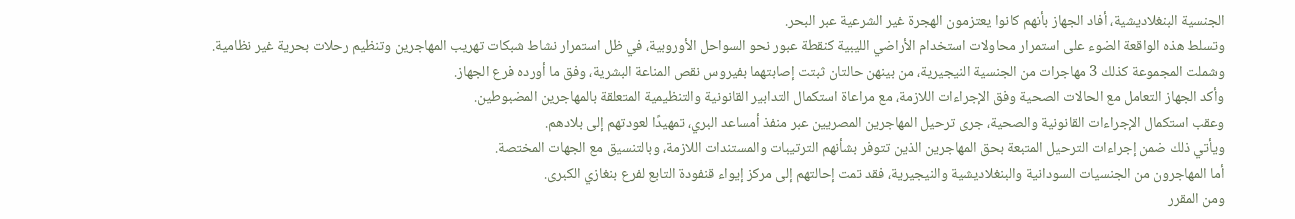الجنسية البنغلاديشية، أفاد الجهاز بأنهم كانوا يعتزمون الهجرة غير الشرعية عبر البحر.
وتسلط هذه الواقعة الضوء على استمرار محاولات استخدام الأراضي الليبية كنقطة عبور نحو السواحل الأوروبية، في ظل استمرار نشاط شبكات تهريب المهاجرين وتنظيم رحلات بحرية غير نظامية.
وشملت المجموعة كذلك 3 مهاجرات من الجنسية النيجيرية، من بينهن حالتان ثبتت إصابتهما بفيروس نقص المناعة البشرية، وفق ما أورده فرع الجهاز.
وأكد الجهاز التعامل مع الحالات الصحية وفق الإجراءات اللازمة، مع مراعاة استكمال التدابير القانونية والتنظيمية المتعلقة بالمهاجرين المضبوطين.
وعقب استكمال الإجراءات القانونية والصحية، جرى ترحيل المهاجرين المصريين عبر منفذ أمساعد البري، تمهيدًا لعودتهم إلى بلادهم.
ويأتي ذلك ضمن إجراءات الترحيل المتبعة بحق المهاجرين الذين تتوفر بشأنهم الترتيبات والمستندات اللازمة، وبالتنسيق مع الجهات المختصة.
أما المهاجرون من الجنسيات السودانية والبنغلاديشية والنيجيرية، فقد تمت إحالتهم إلى مركز إيواء قنفودة التابع لفرع بنغازي الكبرى.
ومن المقرر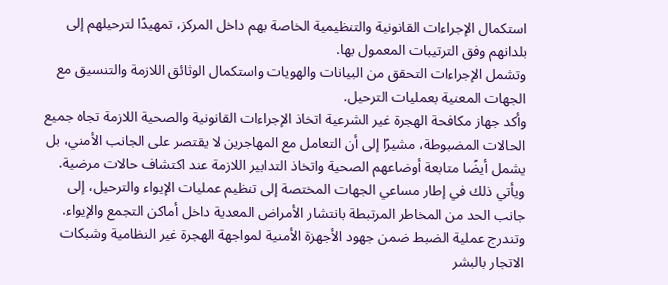استكمال الإجراءات القانونية والتنظيمية الخاصة بهم داخل المركز، تمهيدًا لترحيلهم إلى بلدانهم وفق الترتيبات المعمول بها.
وتشمل الإجراءات التحقق من البيانات والهويات واستكمال الوثائق اللازمة والتنسيق مع الجهات المعنية بعمليات الترحيل.
وأكد جهاز مكافحة الهجرة غير الشرعية اتخاذ الإجراءات القانونية والصحية اللازمة تجاه جميع الحالات المضبوطة، مشيرًا إلى أن التعامل مع المهاجرين لا يقتصر على الجانب الأمني، بل يشمل أيضًا متابعة أوضاعهم الصحية واتخاذ التدابير اللازمة عند اكتشاف حالات مرضية.
ويأتي ذلك في إطار مساعي الجهات المختصة إلى تنظيم عمليات الإيواء والترحيل، إلى جانب الحد من المخاطر المرتبطة بانتشار الأمراض المعدية داخل أماكن التجمع والإيواء.
وتندرج عملية الضبط ضمن جهود الأجهزة الأمنية لمواجهة الهجرة غير النظامية وشبكات الاتجار بالبشر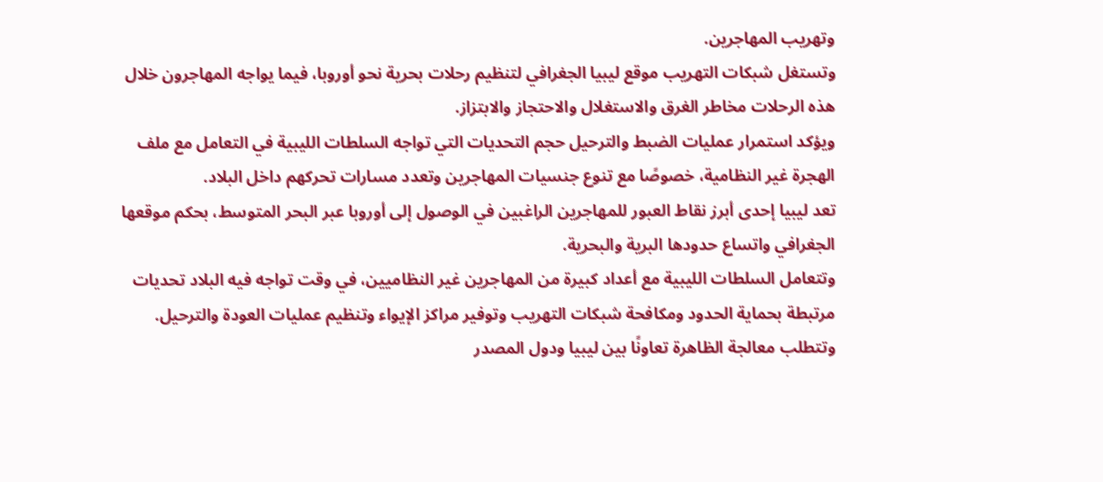وتهريب المهاجرين.
وتستغل شبكات التهريب موقع ليبيا الجغرافي لتنظيم رحلات بحرية نحو أوروبا، فيما يواجه المهاجرون خلال هذه الرحلات مخاطر الغرق والاستغلال والاحتجاز والابتزاز.
ويؤكد استمرار عمليات الضبط والترحيل حجم التحديات التي تواجه السلطات الليبية في التعامل مع ملف الهجرة غير النظامية، خصوصًا مع تنوع جنسيات المهاجرين وتعدد مسارات تحركهم داخل البلاد.
تعد ليبيا إحدى أبرز نقاط العبور للمهاجرين الراغبين في الوصول إلى أوروبا عبر البحر المتوسط، بحكم موقعها الجغرافي واتساع حدودها البرية والبحرية.
وتتعامل السلطات الليبية مع أعداد كبيرة من المهاجرين غير النظاميين، في وقت تواجه فيه البلاد تحديات مرتبطة بحماية الحدود ومكافحة شبكات التهريب وتوفير مراكز الإيواء وتنظيم عمليات العودة والترحيل.
وتتطلب معالجة الظاهرة تعاونًا بين ليبيا ودول المصدر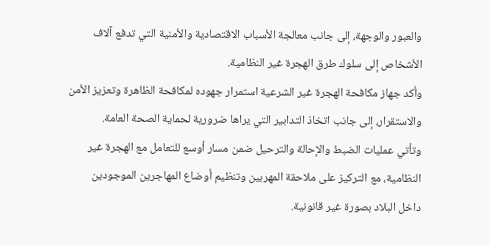والعبور والوجهة، إلى جانب معالجة الأسباب الاقتصادية والأمنية التي تدفع آلاف الأشخاص إلى سلوك طرق الهجرة غير النظامية.
وأكد جهاز مكافحة الهجرة غير الشرعية استمرار جهوده لمكافحة الظاهرة وتعزيز الأمن والاستقرار، إلى جانب اتخاذ التدابير التي يراها ضرورية لحماية الصحة العامة.
وتأتي عمليات الضبط والإحالة والترحيل ضمن مسار أوسع للتعامل مع الهجرة غير النظامية، مع التركيز على ملاحقة المهربين وتنظيم أوضاع المهاجرين الموجودين داخل البلاد بصورة غير قانونية.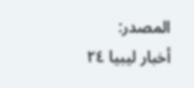المصدر:
أخبار ليبيا ٢٤